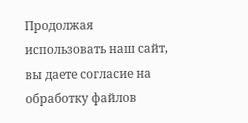Продолжая использовать наш сайт, вы даете согласие на обработку файлов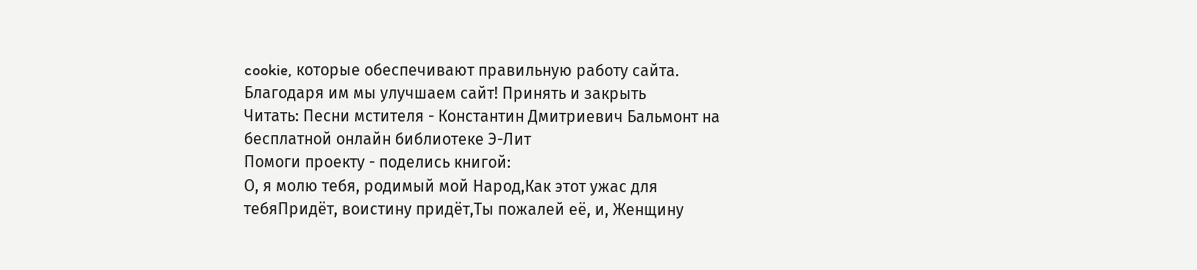cookie, которые обеспечивают правильную работу сайта. Благодаря им мы улучшаем сайт! Принять и закрыть
Читать: Песни мстителя - Константин Дмитриевич Бальмонт на бесплатной онлайн библиотеке Э-Лит
Помоги проекту - поделись книгой:
О, я молю тебя, родимый мой Народ,Как этот ужас для тебяПридёт, воистину придёт,Ты пожалей её, и, Женщину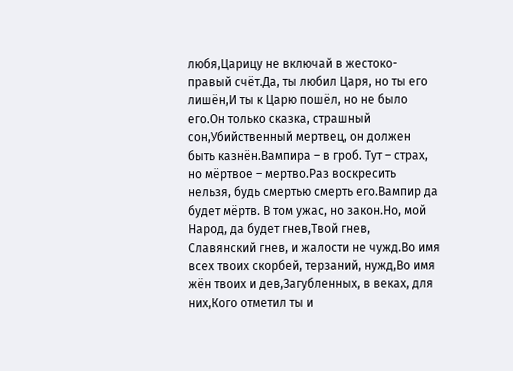любя,Царицу не включай в жестоко-правый счёт.Да, ты любил Царя, но ты его лишён,И ты к Царю пошёл, но не было его.Он только сказка, страшный сон,Убийственный мертвец, он должен быть казнён.Вампира – в гроб. Тут – страх, но мёртвое – мертво.Раз воскресить нельзя, будь смертью смерть его.Вампир да будет мёртв. В том ужас, но закон.Но, мой Народ, да будет гнев,Твой гнев, Славянский гнев, и жалости не чужд.Во имя всех твоих скорбей, терзаний, нужд,Во имя жён твоих и дев,Загубленных, в веках, для них,Кого отметил ты и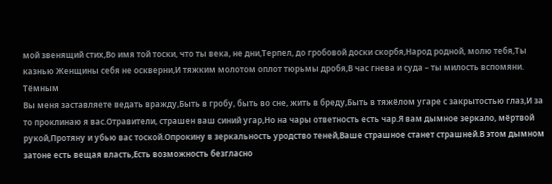мой звенящий стих,Во имя той тоски, что ты века, не дни,Терпел, до гробовой доски скорбя,Народ родной, молю тебя,Ты казнью Женщины себя не оскверни,И тяжким молотом оплот тюрьмы дробя,В час гнева и суда – ты милость вспомяни.
Тёмным
Вы меня заставляете ведать вражду,Быть в гробу, быть во сне, жить в бреду,Быть в тяжёлом угаре с закрытостью глаз,И за то проклинаю я вас.Отравители, страшен ваш синий угар,Но на чары ответность есть чар.Я вам дымное зеркало, мёртвой рукой,Протяну и убью вас тоской.Опрокину в зеркальность уродство теней,Ваше страшное станет страшней.В этом дымном затоне есть вещая власть,Есть возможность безгласно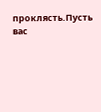проклясть.Пусть вас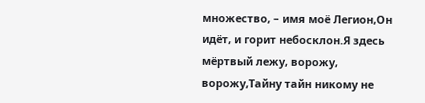множество, – имя моё Легион,Он идёт, и горит небосклон.Я здесь мёртвый лежу, ворожу, ворожу,Тайну тайн никому не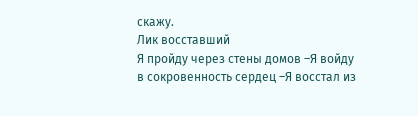скажу.
Лик восставший
Я пройду через стены домов –Я войду в сокровенность сердец –Я восстал из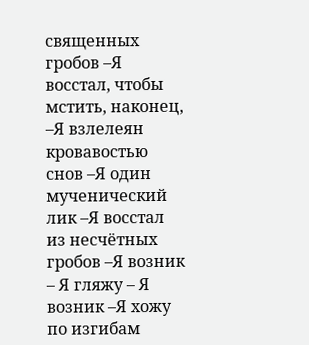священных гробов –Я восстал, чтобы мстить, наконец, –Я взлелеян кровавостью снов –Я один мученический лик –Я восстал из несчётных гробов –Я возник – Я гляжу – Я возник –Я хожу по изгибам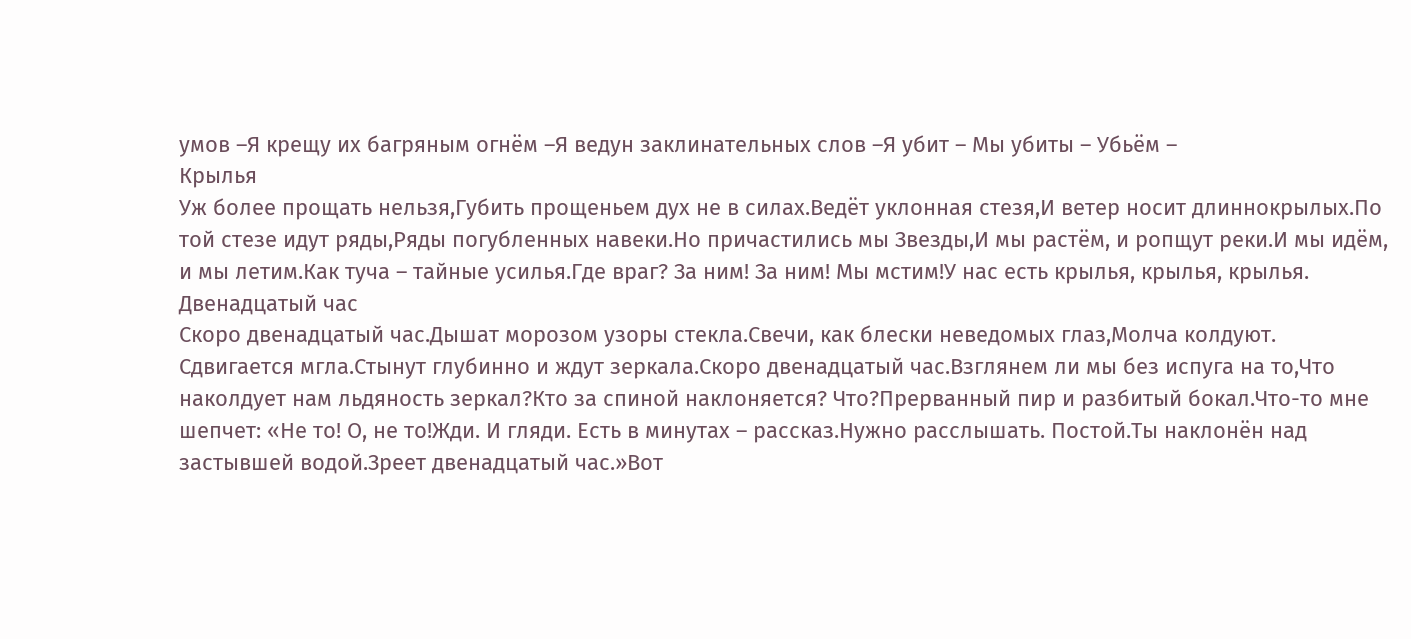умов –Я крещу их багряным огнём –Я ведун заклинательных слов –Я убит – Мы убиты – Убьём –
Крылья
Уж более прощать нельзя,Губить прощеньем дух не в силах.Ведёт уклонная стезя,И ветер носит длиннокрылых.По той стезе идут ряды,Ряды погубленных навеки.Но причастились мы Звезды,И мы растём, и ропщут реки.И мы идём, и мы летим.Как туча – тайные усилья.Где враг? За ним! За ним! Мы мстим!У нас есть крылья, крылья, крылья.
Двенадцатый час
Скоро двенадцатый час.Дышат морозом узоры стекла.Свечи, как блески неведомых глаз,Молча колдуют. Сдвигается мгла.Стынут глубинно и ждут зеркала.Скоро двенадцатый час.Взглянем ли мы без испуга на то,Что наколдует нам льдяность зеркал?Кто за спиной наклоняется? Что?Прерванный пир и разбитый бокал.Что-то мне шепчет: «Не то! О, не то!Жди. И гляди. Есть в минутах – рассказ.Нужно расслышать. Постой.Ты наклонён над застывшей водой.Зреет двенадцатый час.»Вот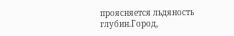проясняется льдяность глубин.Город,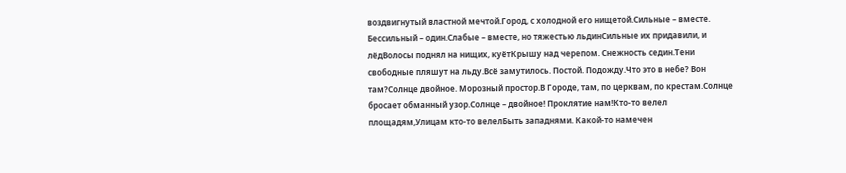воздвигнутый властной мечтой.Город, с холодной его нищетой.Сильные – вместе. Бессильный – один.Слабые – вместе, но тяжестью льдинСильные их придавили, и лёдВолосы поднял на нищих, куётКрышу над черепом. Снежность седин.Тени свободные пляшут на льду.Всё замутилось. Постой. Подожду.Что это в небе? Вон там?Солнце двойное. Морозный простор.В Городе, там, по церквам, по крестам.Солнце бросает обманный узор.Солнце – двойное! Проклятие нам!Кто-то велел площадям,Улицам кто-то велелБыть западнями. Какой-то намечен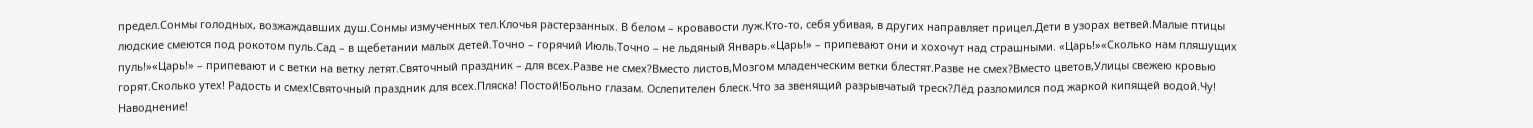предел.Сонмы голодных, возжаждавших душ.Сонмы измученных тел.Клочья растерзанных. В белом – кровавости луж.Кто-то, себя убивая, в других направляет прицел.Дети в узорах ветвей.Малые птицы людские смеются под рокотом пуль.Сад – в щебетании малых детей.Точно – горячий Июль.Точно – не льдяный Январь.«Царь!» – припевают они и хохочут над страшными. «Царь!»«Сколько нам пляшущих пуль!»«Царь!» – припевают и с ветки на ветку летят.Святочный праздник – для всех.Разве не смех?Вместо листов,Мозгом младенческим ветки блестят.Разве не смех?Вместо цветов,Улицы свежею кровью горят.Сколько утех! Радость и смех!Святочный праздник для всех.Пляска! Постой!Больно глазам. Ослепителен блеск.Что за звенящий разрывчатый треск?Лёд разломился под жаркой кипящей водой.Чу! Наводнение!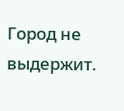Город не выдержит.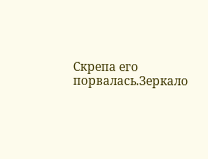Скрепа его порвалась.Зеркало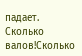падает. Сколько валов!Сколько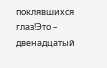поклявшихся глаз!Это – двенадцатый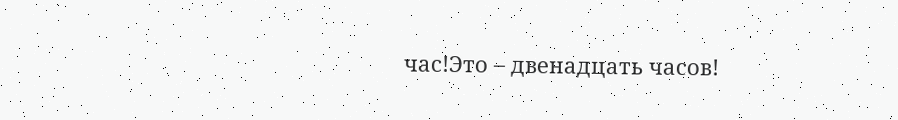час!Это – двенадцать часов!